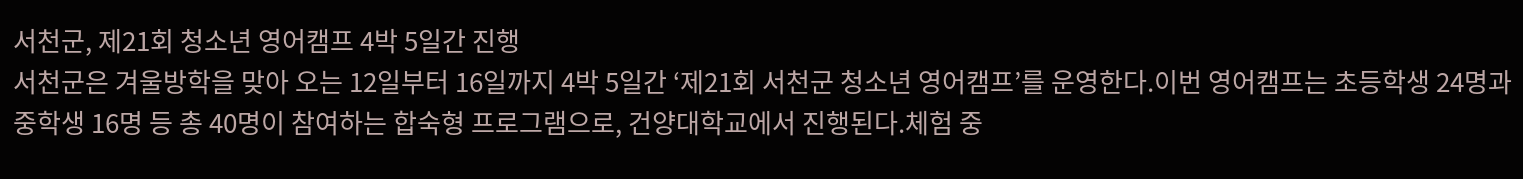서천군, 제21회 청소년 영어캠프 4박 5일간 진행
서천군은 겨울방학을 맞아 오는 12일부터 16일까지 4박 5일간 ‘제21회 서천군 청소년 영어캠프’를 운영한다.이번 영어캠프는 초등학생 24명과 중학생 16명 등 총 40명이 참여하는 합숙형 프로그램으로, 건양대학교에서 진행된다.체험 중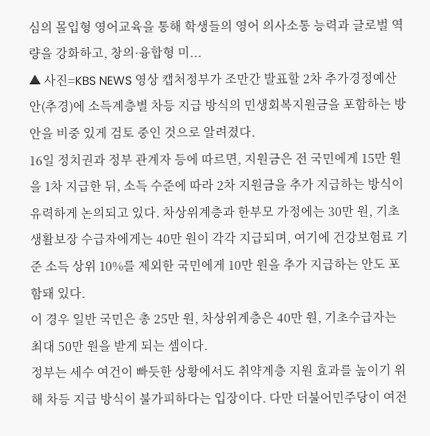심의 몰입형 영어교육을 통해 학생들의 영어 의사소통 능력과 글로벌 역량을 강화하고, 창의·융합형 미...
▲ 사진=KBS NEWS 영상 캡처정부가 조만간 발표할 2차 추가경정예산안(추경)에 소득계층별 차등 지급 방식의 민생회복지원금을 포함하는 방안을 비중 있게 검토 중인 것으로 알려졌다.
16일 정치권과 정부 관계자 등에 따르면, 지원금은 전 국민에게 15만 원을 1차 지급한 뒤, 소득 수준에 따라 2차 지원금을 추가 지급하는 방식이 유력하게 논의되고 있다. 차상위계층과 한부모 가정에는 30만 원, 기초생활보장 수급자에게는 40만 원이 각각 지급되며, 여기에 건강보험료 기준 소득 상위 10%를 제외한 국민에게 10만 원을 추가 지급하는 안도 포함돼 있다.
이 경우 일반 국민은 총 25만 원, 차상위계층은 40만 원, 기초수급자는 최대 50만 원을 받게 되는 셈이다.
정부는 세수 여건이 빠듯한 상황에서도 취약계층 지원 효과를 높이기 위해 차등 지급 방식이 불가피하다는 입장이다. 다만 더불어민주당이 여전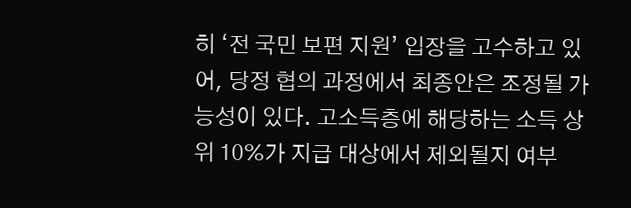히 ‘전 국민 보편 지원’ 입장을 고수하고 있어, 당정 협의 과정에서 최종안은 조정될 가능성이 있다. 고소득층에 해당하는 소득 상위 10%가 지급 대상에서 제외될지 여부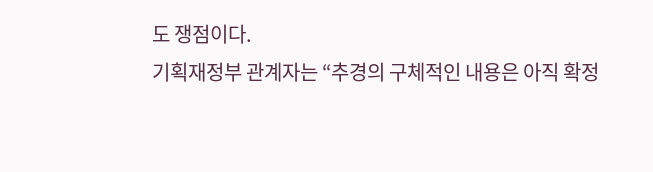도 쟁점이다.
기획재정부 관계자는 “추경의 구체적인 내용은 아직 확정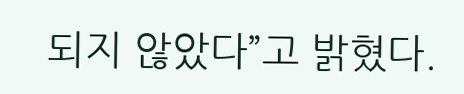되지 않았다”고 밝혔다.